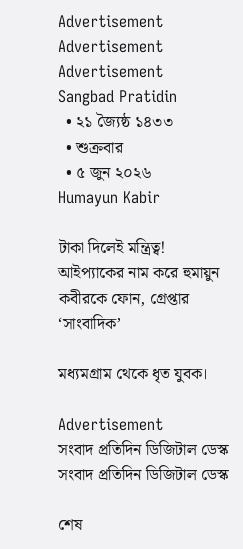Advertisement
Advertisement
Advertisement
Sangbad Pratidin
  • ২১ জ্যৈষ্ঠ ১৪৩৩
  • শুক্রবার
  • ৫ জুন ২০২৬
Humayun Kabir

টাকা দিলেই মন্ত্রিত্ব! আইপ্যাকের নাম করে হুমায়ুন কবীরকে ফোন, গ্রেপ্তার ‘সাংবাদিক’

মধ্যমগ্রাম থেকে ধৃত যুবক।

Advertisement
সংবাদ প্রতিদিন ডিজিটাল ডেস্ক
সংবাদ প্রতিদিন ডিজিটাল ডেস্ক

শেষ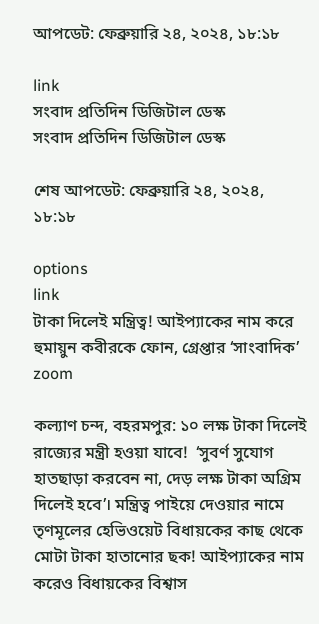আপডেট: ফেব্রুয়ারি ২৪, ২০২৪, ১৮:১৮

link
সংবাদ প্রতিদিন ডিজিটাল ডেস্ক
সংবাদ প্রতিদিন ডিজিটাল ডেস্ক

শেষ আপডেট: ফেব্রুয়ারি ২৪, ২০২৪, ১৮:১৮

options
link
টাকা দিলেই মন্ত্রিত্ব! আইপ্যাকের নাম করে হুমায়ুন কবীরকে ফোন, গ্রেপ্তার ‘সাংবাদিক’ zoom

কল্যাণ চন্দ, বহরমপুর: ১০ লক্ষ টাকা দিলেই রাজ্যের মন্ত্রী হওয়া যাবে!  ‘সুবর্ণ সুযোগ হাতছাড়া করবেন না, দেড় লক্ষ টাকা অগ্রিম দিলেই হবে’। মন্ত্রিত্ব পাইয়ে দেওয়ার নামে তৃণমূলের হেভিওয়েট বিধায়কের কাছ থেকে মোটা টাকা হাতানোর ছক! আইপ্যাকের নাম করেও বিধায়কের বিশ্বাস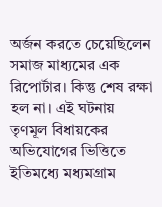অর্জন করতে চেয়েছিলেন সমাজ মাধ্যমের এক রিপোর্টার। কিন্তু শেষ রক্ষা হল না। এই ঘটনায় তৃণমূল বিধায়কের অভিযোগের ভিত্তিতে ইতিমধ্যে মধ্যমগ্রাম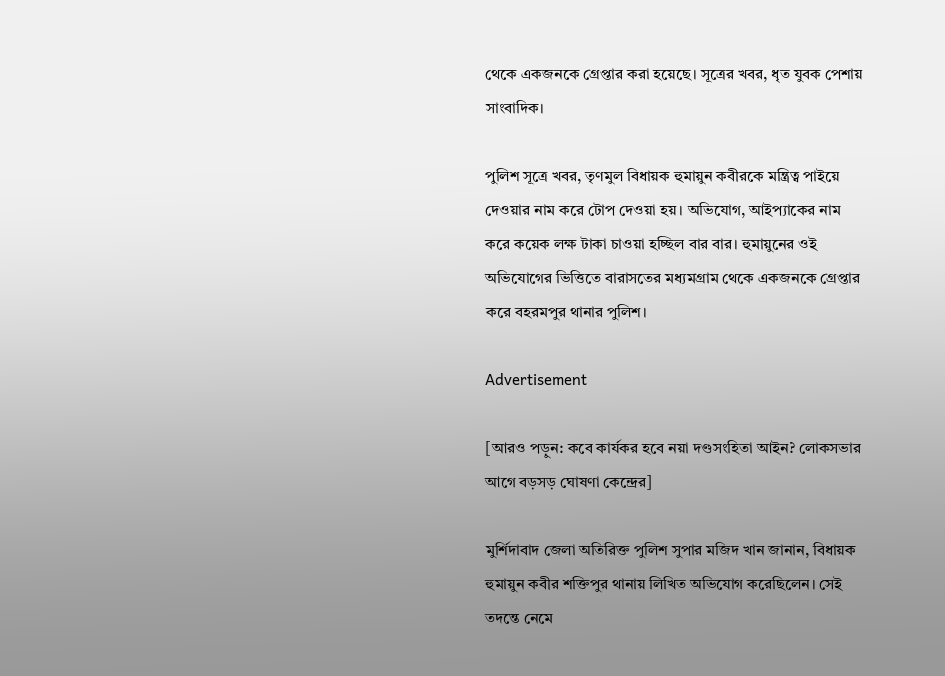থেকে একজনকে গ্রেপ্তার করা হয়েছে। সূত্রের খবর, ধৃত যুবক পেশায় সাংবাদিক।

পুলিশ সূত্রে খবর, তৃণমুল বিধায়ক হুমায়ুন কবীরকে মন্ত্রিত্ব পাইয়ে দেওয়ার নাম করে টোপ দেওয়া হয়। অভিযোগ, আইপ্যাকের নাম করে কয়েক লক্ষ টাকা চাওয়া হচ্ছিল বার বার। হুমায়ুনের ওই অভিযোগের ভিত্তিতে বারাসতের মধ্যমগ্রাম থেকে একজনকে গ্ৰেপ্তার করে বহরমপুর থানার পুলিশ।

Advertisement

[আরও পড়ুন: কবে কার্যকর হবে নয়া দণ্ডসংহিতা আইন? লোকসভার আগে বড়সড় ঘোষণা কেন্দ্রের]

মুর্শিদাবাদ জেলা অতিরিক্ত পুলিশ সুপার মজিদ খান জানান, বিধায়ক হুমায়ুন কবীর শক্তিপুর থানায় লিখিত অভিযোগ করেছিলেন। সেই তদন্তে নেমে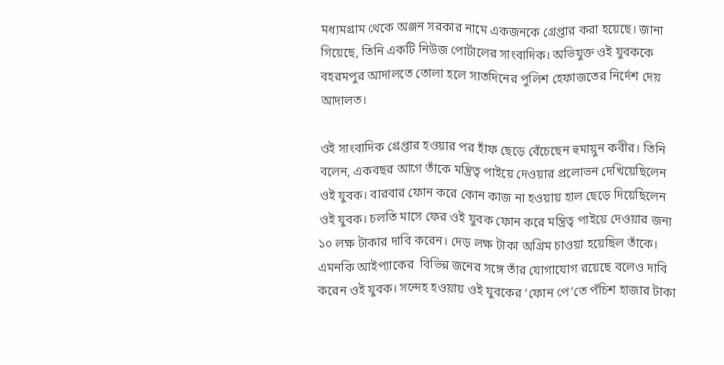মধ্যমগ্রাম থেকে অঞ্জন সরকার নামে একজনকে গ্ৰেপ্তার করা হয়েছে। জানা গিয়েছে, তিনি একটি নিউজ পোর্টালের সাংবাদিক। অভিযুক্ত ওই যুবককে বহরমপুর আদালতে তোলা হলে সাতদিনের পুলিশ হেফাজতের নির্দেশ দেয় আদালত।

ওই সাংবাদিক গ্রেপ্তার হওয়ার পর হাঁফ ছেড়ে বেঁচেছেন হুমায়ুন কবীর। তিনি বলেন, একবছর আগে তাঁকে মন্ত্রিত্ব পাইয়ে দেওয়ার প্রলোভন দেখিয়েছিলেন ওই যুবক। বারবার ফোন করে কোন কাজ না হওয়ায় হাল ছেড়ে দিয়েছিলেন ওই যুবক। চলতি মাসে ফের ওই যুবক ফোন করে মন্ত্রিত্ব পাইয়ে দেওয়ার জন্য ১০ লক্ষ টাকার দাবি করেন। দেড় লক্ষ টাকা অগ্রিম চাওয়া হয়েছিল তাঁকে। এমনকি আইপ্যাকের  বিভিন্ন জনের সঙ্গে তাঁর যোগাযোগ রয়েছে বলেও দাবি করেন ওই যুবক। সন্দেহ হওয়ায় ওই যুবকের ‘ফোন পে’তে পঁচিশ হাজার টাকা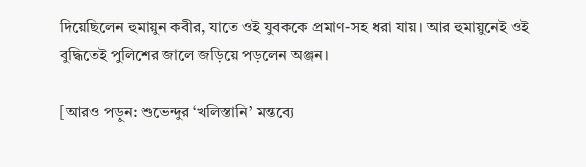দিয়েছিলেন হুমায়ুন কবীর, যাতে ওই যুবককে প্রমাণ-সহ ধরা যায়। আর হুমায়ুনেই ওই বুদ্ধিতেই পুলিশের জালে জড়িয়ে পড়লেন অঞ্জন।

[আরও পড়ুন: শুভেন্দুর ‘খলিস্তানি’ মন্তব্যে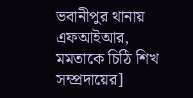ভবানীপুর থানায় এফআইআর, মমতাকে চিঠি শিখ সম্প্রদায়ের]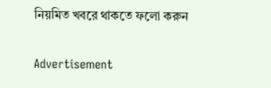নিয়মিত খবরে থাকতে ফলো করুন

Advertisement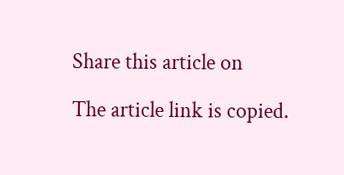Share this article on

The article link is copied.